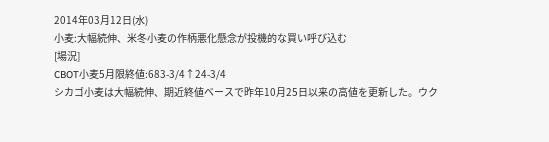2014年03月12日(水)
小麦:大幅続伸、米冬小麦の作柄悪化懸念が投機的な買い呼び込む
[場況]
CBOT小麦5月限終値:683-3/4↑24-3/4
シカゴ小麦は大幅続伸、期近終値ベースで昨年10月25日以来の高値を更新した。ウク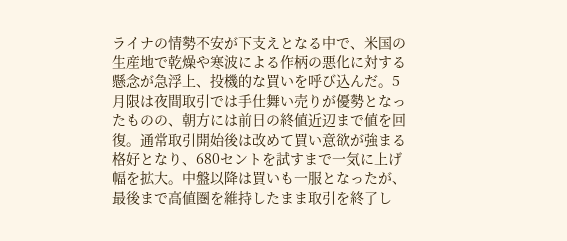ライナの情勢不安が下支えとなる中で、米国の生産地で乾燥や寒波による作柄の悪化に対する懸念が急浮上、投機的な買いを呼び込んだ。5月限は夜間取引では手仕舞い売りが優勢となったものの、朝方には前日の終値近辺まで値を回復。通常取引開始後は改めて買い意欲が強まる格好となり、680セントを試すまで一気に上げ幅を拡大。中盤以降は買いも一服となったが、最後まで高値圏を維持したまま取引を終了し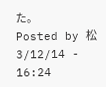た。
Posted by 松 3/12/14 - 16:24